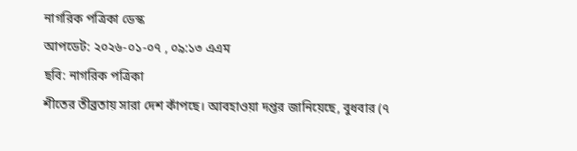নাগরিক পত্রিকা ডেস্ক
আপডেট: ২০২৬-০১-০৭ , ০৯:১৩ এএম
ছবি: নাগরিক পত্রিকা
শীতের তীব্রতায় সারা দেশ কাঁপছে। আবহাওয়া দপ্তর জানিয়েছে, বুধবার (৭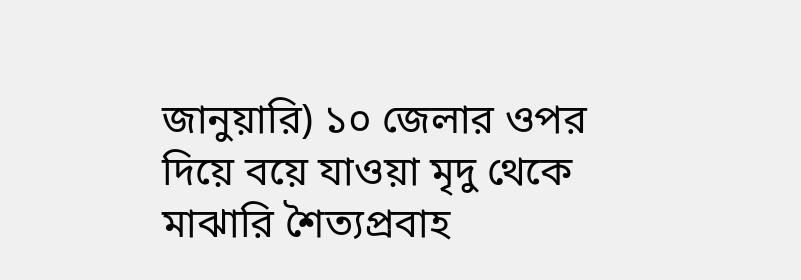জানুয়ারি) ১০ জেলার ওপর দিয়ে বয়ে যাওয়া মৃদু থেকে মাঝারি শৈত্যপ্রবাহ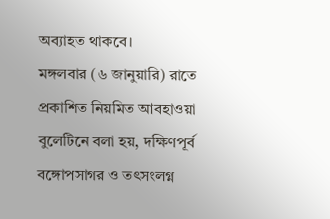অব্যাহত থাকবে।
মঙ্গলবার (৬ জানুয়ারি) রাতে প্রকাশিত নিয়মিত আবহাওয়া বুলেটিনে বলা হয়, দক্ষিণপূর্ব বঙ্গোপসাগর ও তৎসংলগ্ন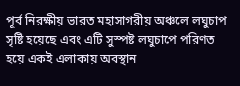পূর্ব নিরক্ষীয় ভারত মহাসাগরীয় অঞ্চলে লঘুচাপ সৃষ্টি হয়েছে এবং এটি সুস্পষ্ট লঘুচাপে পরিণত হয়ে একই এলাকায় অবস্থান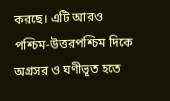করছে। এটি আরও পশ্চিম-উত্তরপশ্চিম দিকে অগ্রসর ও ঘণীভূত হতে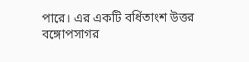পারে। এর একটি বর্ধিতাংশ উত্তর বঙ্গোপসাগর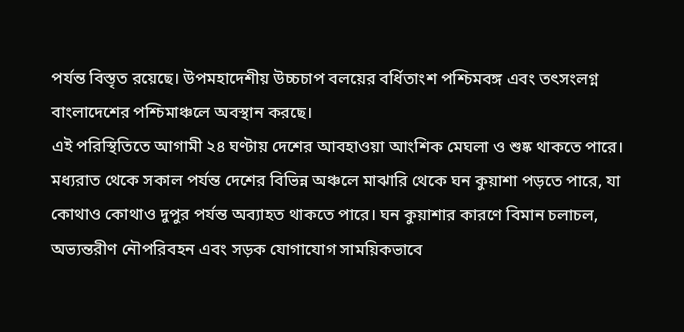পর্যন্ত বিস্তৃত রয়েছে। উপমহাদেশীয় উচ্চচাপ বলয়ের বর্ধিতাংশ পশ্চিমবঙ্গ এবং তৎসংলগ্ন বাংলাদেশের পশ্চিমাঞ্চলে অবস্থান করছে।
এই পরিস্থিতিতে আগামী ২৪ ঘণ্টায় দেশের আবহাওয়া আংশিক মেঘলা ও শুষ্ক থাকতে পারে। মধ্যরাত থেকে সকাল পর্যন্ত দেশের বিভিন্ন অঞ্চলে মাঝারি থেকে ঘন কুয়াশা পড়তে পারে, যা কোথাও কোথাও দুপুর পর্যন্ত অব্যাহত থাকতে পারে। ঘন কুয়াশার কারণে বিমান চলাচল, অভ্যন্তরীণ নৌপরিবহন এবং সড়ক যোগাযোগ সাময়িকভাবে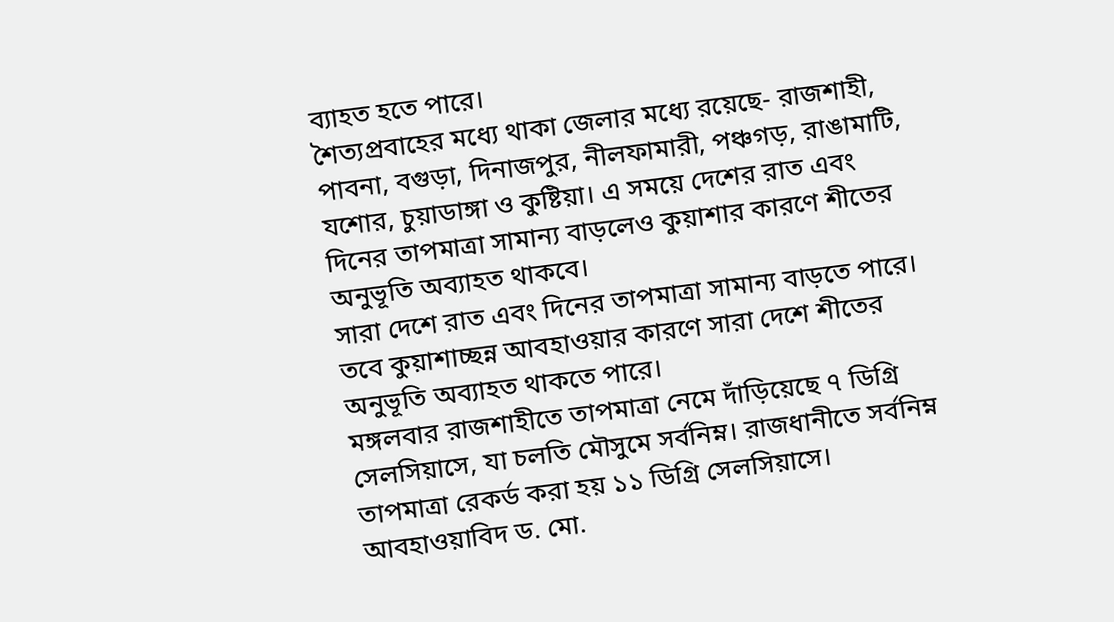ব্যাহত হতে পারে।
শৈত্যপ্রবাহের মধ্যে থাকা জেলার মধ্যে রয়েছে- রাজশাহী, পাবনা, বগুড়া, দিনাজপুর, নীলফামারী, পঞ্চগড়, রাঙামাটি, যশোর, চুয়াডাঙ্গা ও কুষ্টিয়া। এ সময়ে দেশের রাত এবং দিনের তাপমাত্রা সামান্য বাড়লেও কুয়াশার কারণে শীতের অনুভূতি অব্যাহত থাকবে।
সারা দেশে রাত এবং দিনের তাপমাত্রা সামান্য বাড়তে পারে। তবে কুয়াশাচ্ছন্ন আবহাওয়ার কারণে সারা দেশে শীতের অনুভূতি অব্যাহত থাকতে পারে।
মঙ্গলবার রাজশাহীতে তাপমাত্রা নেমে দাঁড়িয়েছে ৭ ডিগ্রি সেলসিয়াসে, যা চলতি মৌসুমে সর্বনিম্ন। রাজধানীতে সর্বনিম্ন তাপমাত্রা রেকর্ড করা হয় ১১ ডিগ্রি সেলসিয়াসে।
আবহাওয়াবিদ ড. মো.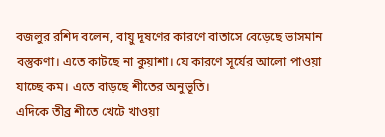বজলুর রশিদ বলেন, বায়ু দূষণের কারণে বাতাসে বেড়েছে ভাসমান বস্তুকণা। এতে কাটছে না কুয়াশা। যে কারণে সূর্যের আলো পাওয়া যাচ্ছে কম। এতে বাড়ছে শীতের অনুভূতি।
এদিকে তীব্র শীতে খেটে খাওয়া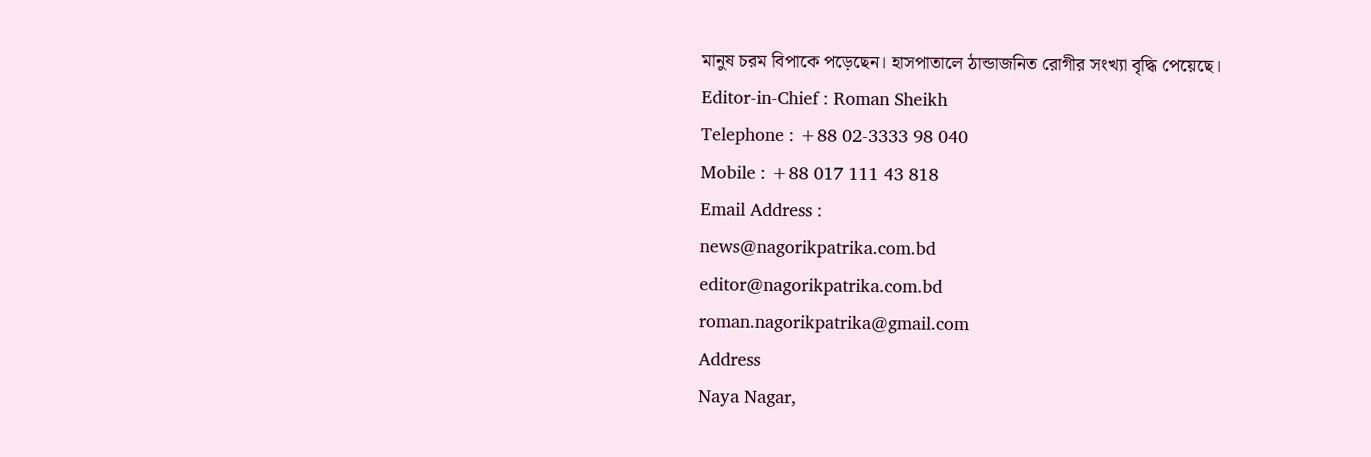মানুষ চরম বিপাকে পড়েছেন। হাসপাতালে ঠান্ডাজনিত রোগীর সংখ্যা বৃদ্ধি পেয়েছে।
Editor-in-Chief : Roman Sheikh
Telephone : +88 02-3333 98 040
Mobile : +88 017 111 43 818
Email Address :
news@nagorikpatrika.com.bd
editor@nagorikpatrika.com.bd
roman.nagorikpatrika@gmail.com
Address
Naya Nagar,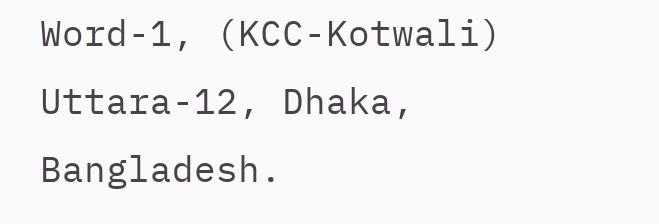Word-1, (KCC-Kotwali)
Uttara-12, Dhaka, Bangladesh.